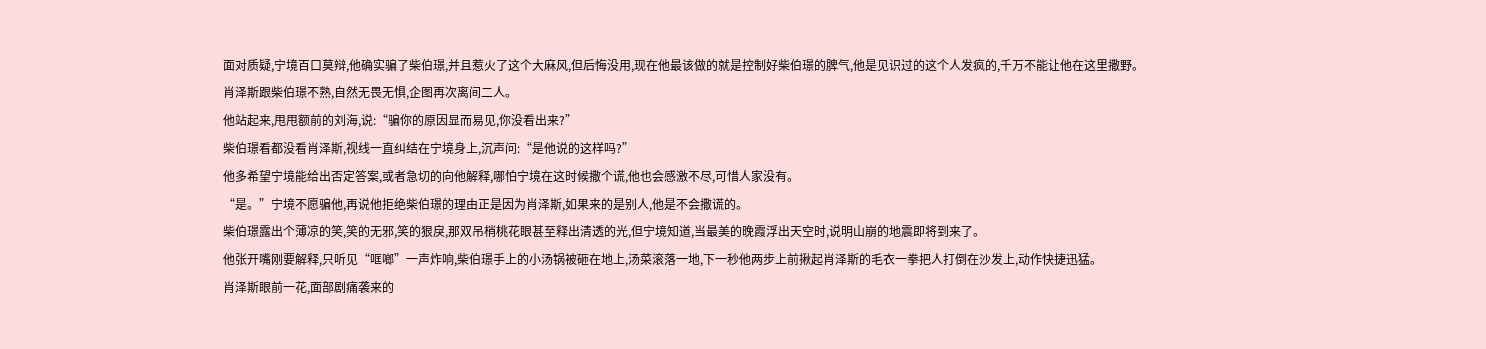面对质疑,宁境百口莫辩,他确实骗了柴伯璟,并且惹火了这个大麻风,但后悔没用,现在他最该做的就是控制好柴伯璟的脾气,他是见识过的这个人发疯的,千万不能让他在这里撒野。
肖泽斯跟柴伯璟不熟,自然无畏无惧,企图再次离间二人。
他站起来,甩甩额前的刘海,说:“骗你的原因显而易见,你没看出来?”
柴伯璟看都没看肖泽斯,视线一直纠结在宁境身上,沉声问:“是他说的这样吗?”
他多希望宁境能给出否定答案,或者急切的向他解释,哪怕宁境在这时候撒个谎,他也会感激不尽,可惜人家没有。
“是。”宁境不愿骗他,再说他拒绝柴伯璟的理由正是因为肖泽斯,如果来的是别人,他是不会撒谎的。
柴伯璟露出个薄凉的笑,笑的无邪,笑的狠戾,那双吊梢桃花眼甚至释出清透的光,但宁境知道,当最美的晚霞浮出天空时,说明山崩的地震即将到来了。
他张开嘴刚要解释,只听见“哐啷”一声炸响,柴伯璟手上的小汤锅被砸在地上,汤菜滚落一地,下一秒他两步上前揪起肖泽斯的毛衣一拳把人打倒在沙发上,动作快捷迅猛。
肖泽斯眼前一花,面部剧痛袭来的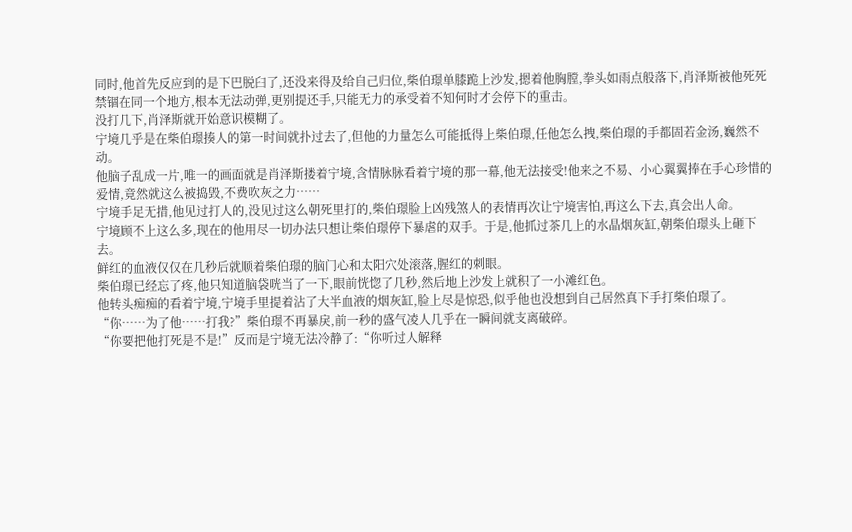同时,他首先反应到的是下巴脱臼了,还没来得及给自己归位,柴伯璟单膝跪上沙发,摁着他胸膛,拳头如雨点般落下,肖泽斯被他死死禁锢在同一个地方,根本无法动弹,更别提还手,只能无力的承受着不知何时才会停下的重击。
没打几下,肖泽斯就开始意识模糊了。
宁境几乎是在柴伯璟揍人的第一时间就扑过去了,但他的力量怎么可能抵得上柴伯璟,任他怎么拽,柴伯璟的手都固若金汤,巍然不动。
他脑子乱成一片,唯一的画面就是肖泽斯搂着宁境,含情脉脉看着宁境的那一幕,他无法接受!他来之不易、小心翼翼捧在手心珍惜的爱情,竟然就这么被捣毁,不费吹灰之力……
宁境手足无措,他见过打人的,没见过这么朝死里打的,柴伯璟脸上凶残煞人的表情再次让宁境害怕,再这么下去,真会出人命。
宁境顾不上这么多,现在的他用尽一切办法只想让柴伯璟停下暴虐的双手。于是,他抓过茶几上的水晶烟灰缸,朝柴伯璟头上砸下去。
鲜红的血液仅仅在几秒后就顺着柴伯璟的脑门心和太阳穴处滚落,腥红的刺眼。
柴伯璟已经忘了疼,他只知道脑袋咣当了一下,眼前恍惚了几秒,然后地上沙发上就积了一小滩红色。
他转头痴痴的看着宁境,宁境手里提着沾了大半血液的烟灰缸,脸上尽是惊恐,似乎他也没想到自己居然真下手打柴伯璟了。
“你……为了他……打我?”柴伯璟不再暴戾,前一秒的盛气凌人几乎在一瞬间就支离破碎。
“你要把他打死是不是!”反而是宁境无法冷静了:“你听过人解释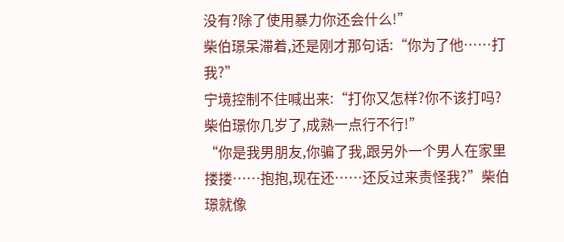没有?除了使用暴力你还会什么!”
柴伯璟呆滞着,还是刚才那句话:“你为了他……打我?”
宁境控制不住喊出来:“打你又怎样?你不该打吗?柴伯璟你几岁了,成熟一点行不行!”
“你是我男朋友,你骗了我,跟另外一个男人在家里搂搂……抱抱,现在还……还反过来责怪我?”柴伯璟就像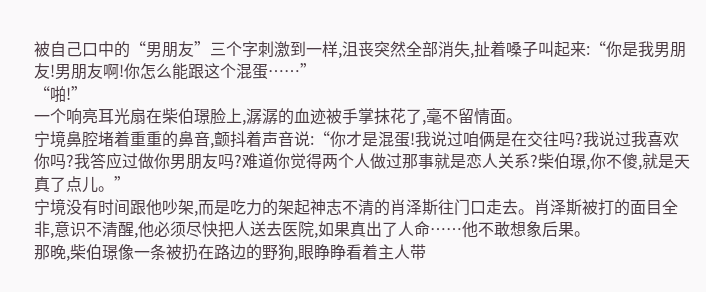被自己口中的“男朋友”三个字刺激到一样,沮丧突然全部消失,扯着嗓子叫起来:“你是我男朋友!男朋友啊!你怎么能跟这个混蛋……”
“啪!”
一个响亮耳光扇在柴伯璟脸上,潺潺的血迹被手掌抹花了,毫不留情面。
宁境鼻腔堵着重重的鼻音,颤抖着声音说:“你才是混蛋!我说过咱俩是在交往吗?我说过我喜欢你吗?我答应过做你男朋友吗?难道你觉得两个人做过那事就是恋人关系?柴伯璟,你不傻,就是天真了点儿。”
宁境没有时间跟他吵架,而是吃力的架起神志不清的肖泽斯往门口走去。肖泽斯被打的面目全非,意识不清醒,他必须尽快把人送去医院,如果真出了人命……他不敢想象后果。
那晚,柴伯璟像一条被扔在路边的野狗,眼睁睁看着主人带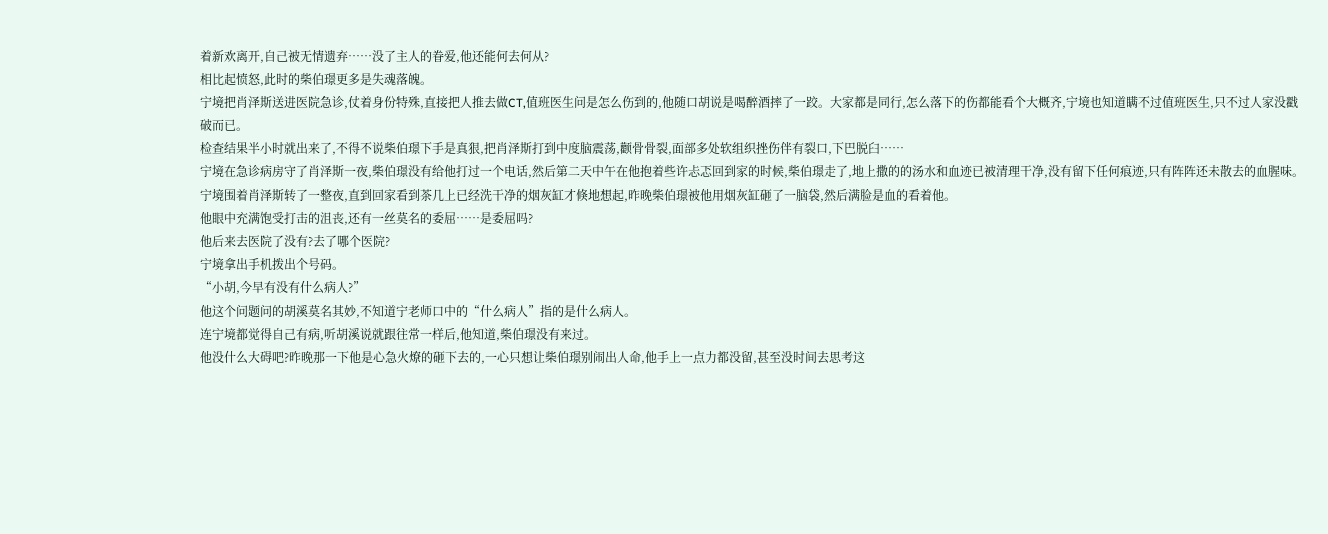着新欢离开,自己被无情遗弃……没了主人的眷爱,他还能何去何从?
相比起愤怒,此时的柴伯璟更多是失魂落魄。
宁境把肖泽斯送进医院急诊,仗着身份特殊,直接把人推去做CT,值班医生问是怎么伤到的,他随口胡说是喝醉酒摔了一跤。大家都是同行,怎么落下的伤都能看个大概齐,宁境也知道瞒不过值班医生,只不过人家没戳破而已。
检查结果半小时就出来了,不得不说柴伯璟下手是真狠,把肖泽斯打到中度脑震荡,颧骨骨裂,面部多处软组织挫伤伴有裂口,下巴脱臼……
宁境在急诊病房守了肖泽斯一夜,柴伯璟没有给他打过一个电话,然后第二天中午在他抱着些许忐忑回到家的时候,柴伯璟走了,地上撒的的汤水和血迹已被清理干净,没有留下任何痕迹,只有阵阵还未散去的血腥味。
宁境围着肖泽斯转了一整夜,直到回家看到茶几上已经洗干净的烟灰缸才倏地想起,昨晚柴伯璟被他用烟灰缸砸了一脑袋,然后满脸是血的看着他。
他眼中充满饱受打击的沮丧,还有一丝莫名的委屈……是委屈吗?
他后来去医院了没有?去了哪个医院?
宁境拿出手机拨出个号码。
“小胡,今早有没有什么病人?”
他这个问题问的胡溪莫名其妙,不知道宁老师口中的“什么病人”指的是什么病人。
连宁境都觉得自己有病,听胡溪说就跟往常一样后,他知道,柴伯璟没有来过。
他没什么大碍吧?昨晚那一下他是心急火燎的砸下去的,一心只想让柴伯璟别闹出人命,他手上一点力都没留,甚至没时间去思考这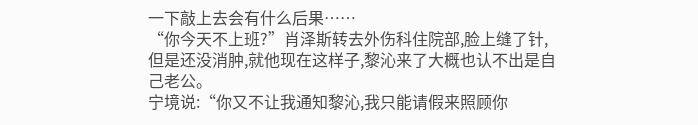一下敲上去会有什么后果……
“你今天不上班?”肖泽斯转去外伤科住院部,脸上缝了针,但是还没消肿,就他现在这样子,黎沁来了大概也认不出是自己老公。
宁境说:“你又不让我通知黎沁,我只能请假来照顾你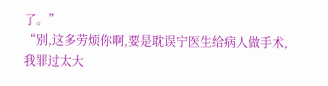了。”
“别,这多劳烦你啊,要是耽误宁医生给病人做手术,我罪过太大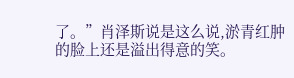了。”肖泽斯说是这么说,淤青红肿的脸上还是溢出得意的笑。